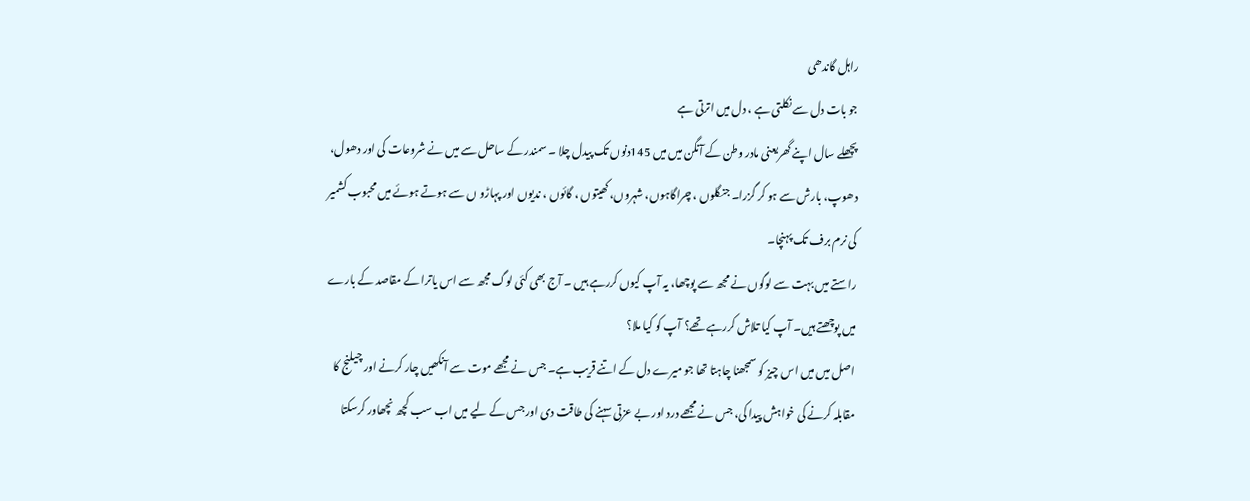راہل گاندھی
جو بات دل سے نکلتی ہے ، دل میں اترتی ہے
پچھلے سال اپنے گھریعنی مادر وطن کے آنگن میں میں 145دنوں تک پیدل چلا ۔ سمندر کے ساحل سے میں نے شروعات کی اور دھول، دھوپ، بارش سے ہو کر گزرا۔ جنگلوں ، چراگاہوں، شہروں، کھیتوں ، گائوں ، ندیوں اور پہاڑو ں سے ہوتے ہوئے میں محبوب کشمیر کی نرم برف تک پہنچا۔
راستے میں بہت سے لوگوں نے مجھ سے پوچھا، یہ آپ کیوں کررہے ہیں ۔ آج بھی کئی لوگ مجھ سے اس یاترا کے مقاصد کے بارے میں پوچھتے ہیں۔ آپ کیا تلاش کررہے تھے؟ آپ کو کیا ملا؟
اصل میں میں اس چیز کو سمجھنا چاہتا تھا جو میرے دل کے اتنے قریب ہے۔ جس نے مجھے موت سے آنکھیں چار کرنے اور چیلنج کا مقابلہ کرنے کی خواہش پیدا کی، جس نے مجھے درد اور بے عزتی سہنے کی طاقت دی اور جس کے لیے میں اب سب کچھ نچھاور کرسکتا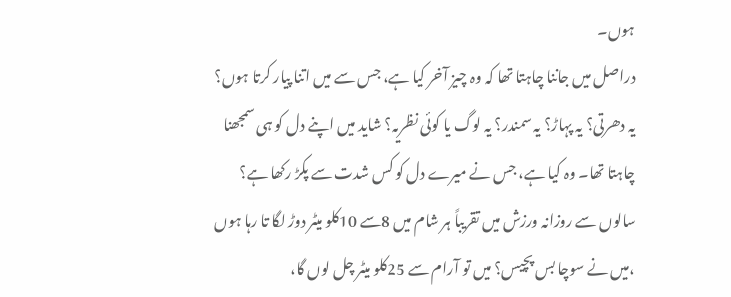ہوں۔
دراصل میں جاننا چاہتا تھا کہ وہ چیز آخر کیا ہے، جس سے میں اتنا پیار کرتا ہوں؟ یہ دھرتی؟ یہ پہاڑ؟ یہ سمندر؟ یہ لوگ یا کوئی نظریہ؟ شاید میں اپنے دل کو ہی سمجھنا چاہتا تھا۔ وہ کیا ہے، جس نے میرے دل کو کس شدت سے پکڑ رکھا ہے؟
سالوں سے روزانہ ورزش میں تقریباً ہر شام میں 8سے 10کلو میٹر دوڑ لگا تا رہا ہوں ،میں نے سوچا بس پچیس؟ میں تو آرام سے 25کلو میٹر چل لوں گا،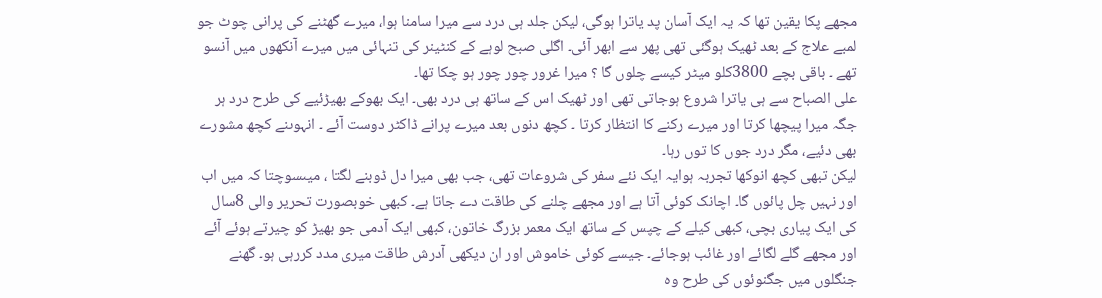مجھے پکا یقین تھا کہ یہ ایک آسان پد یاترا ہوگی، لیکن جلد ہی درد سے میرا سامنا ہوا، میرے گھٹنے کی پرانی چوٹ جو لمبے علاج کے بعد ٹھیک ہوگئی تھی پھر سے ابھر آئی۔ اگلی صبح لوہے کے کنٹینر کی تنہائی میں میرے آنکھوں میں آنسو تھے ۔ باقی بچے 3800کلو میٹر کیسے چلوں گا ؟ میرا غرور چور چور ہو چکا تھا۔
علی الصباح سے ہی یاترا شروع ہوجاتی تھی اور ٹھیک اس کے ساتھ ہی درد بھی۔ ایک بھوکے بھیڑئیے کی طرح درد ہر جگہ میرا پیچھا کرتا اور میرے رکنے کا انتظار کرتا ۔ کچھ دنوں بعد میرے پرانے ڈاکٹر دوست آئے ۔ انہوںنے کچھ مشورے بھی دئیے، مگر درد جوں کا توں رہا۔
لیکن تبھی کچھ انوکھا تجربہ ہوایہ ایک نئے سفر کی شروعات تھی، جب بھی میرا دل ڈوبنے لگتا ، میںسوچتا کہ میں اب اور نہیں چل پائوں گا۔ اچانک کوئی آتا ہے اور مجھے چلنے کی طاقت دے جاتا ہے۔ کبھی خوبصورت تحریر والی 8سال کی ایک پیاری بچی، کبھی کیلے کے چپس کے ساتھ ایک معمر بزرگ خاتون، کبھی ایک آدمی جو بھیڑ کو چیرتے ہوئے آئے اور مجھے گلے لگائے اور غائب ہوجائے۔ جیسے کوئی خاموش اور ان دیکھی آدرش طاقت میری مدد کررہی ہو۔ گھنے جنگلوں میں جگنوئوں کی طرح وہ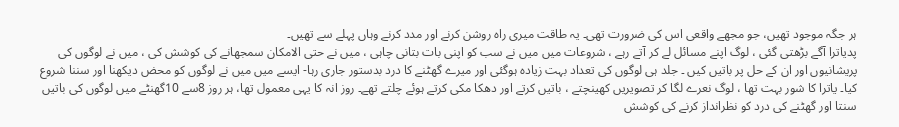ہر جگہ موجود تھیں، جو مجھے واقعی اس کی ضرورت تھی۔ یہ طاقت میری راہ روشن کرنے اور مدد کرنے وہاں پہلے سے تھیں۔
پدیاترا آگے بڑھتی گئی ، لوگ اپنے مسائل لے کر آتے رہے ، شروعات میں میں نے سب کو اپنی بات بتانی چاہی ، میں نے حتی الامکان سمجھانے کی کوشش کی ، میں نے لوگوں کی پریشانیوں اور ان کے حل پر باتیں کیں ۔ جلد ہی لوگوں کی تعداد بہت زیادہ ہوگئی اور میرے گھٹنے کا درد بدستور جاری رہا- ایسے میں میں نے لوگوں کو محض دیکھنا اور سننا شروع کیا۔ یاترا کا شور بہت تھا ، لوگ نعرے لگا کر تصویریں کھینچتے ، باتیں کرتے اور دھکا مکی کرتے ہوئے چلتے تھے۔ روز انہ کا یہی معمول تھا، ہر روز 8سے 10گھنٹے میں لوگوں کی باتیں سنتا اور گھٹنے کی درد کو نظرانداز کرنے کی کوشش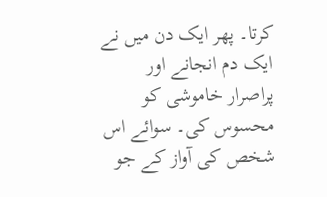کرتا۔ پھر ایک دن میں نے ایک دم انجانے اور پراصرار خاموشی کو محسوس کی۔ سوائے اس شخص کی آواز کے جو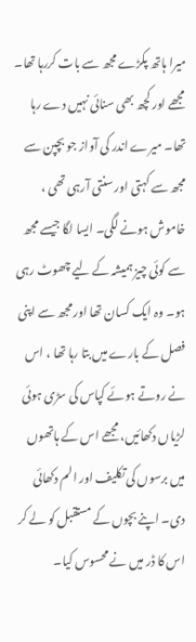میرا ہاتھ پکڑے مجھ سے بات کررہا تھا۔ مجھے اور کچھ بھی سنائی نہیں دے رہا تھا۔ میرے اندر کی آواز جو بچپن سے مجھ سے کہتی اور سنتی آرہی تھی ، خاموش ہونے لگی۔ ایسا لگا جیسے مجھ سے کوئی چیز ہمیشہ کے لیے چھوٹ رہی ہو۔ وہ ایک کسان تھا اور مجھ سے اپنی فصل کے بارے میں بتا رہا تھا ، اس نے روتے ہوئے کپاس کی سڑی ہوئی لڑیاں دکھائیں، مجھے اس کے ہاتھوں میں برسوں کی تکلیف اور الم دکھائی دی۔ اپنے بچوں کے مستقبل کو لے کر اس کا ڈر میں نے محسوس کیا۔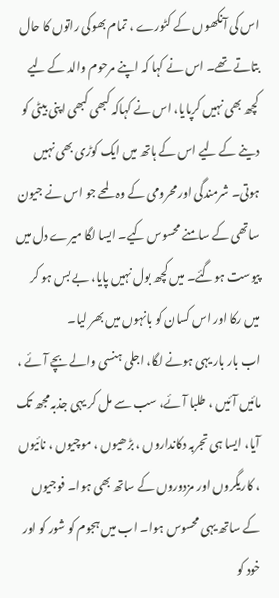اس کی آنکھوں کے کٹورے ، تمام بھوکی راتوں کا حال بتاتے تھے۔ اس نے کہا کہ اپنے مرحوم والد کے لیے کچھ بھی نہیں کرپایا، اس نے کہاکہ کبھی کبھی اپنی بیٹی کو دینے کے لیے اس کے ہاتھ میں ایک کوڑی بھی نہیں ہوتی۔ شرمندگی اور محرومی کے وہ لمحے جو اس نے جیون ساتھی کے سامنے محسوس کیے۔ ایسا لگا میرے دل میں پیوست ہوگئے۔ میں کچھ بول نہیں پایا، بے بس ہو کر میں رکا اور اس کسان کو بانہوں میں بھر لیا۔
اب بار بار یہی ہونے لگا، اجلی ہنسی والے بچے آئے ، مائیں آئیں ، طلبا آئے، سب سے مل کر یہی جذبہ مجھ تک آیا، ایسا ہی تجربہ دکانداروں ، بڑھیوں ، موچیوں ، نائیوں ، کاریگروں اور مزدوروں کے ساتھ بھی ہوا۔ فوجیوں کے ساتھ یہی محسوس ہوا۔ اب میں ہجوم کو شور کو اور خود کو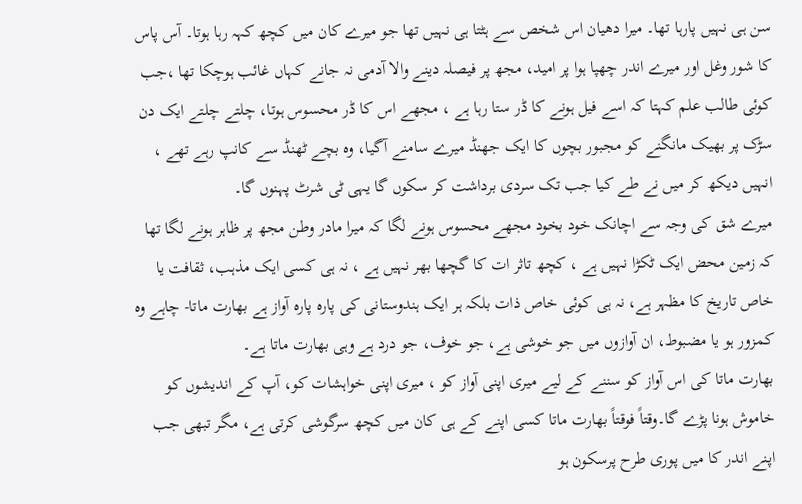سن ہی نہیں پارہا تھا۔ میرا دھیان اس شخص سے ہٹتا ہی نہیں تھا جو میرے کان میں کچھ کہہ رہا ہوتا۔ آس پاس کا شور وغل اور میرے اندر چھپا ہوا پر امید، مجھ پر فیصلہ دینے والا آدمی نہ جانے کہاں غائب ہوچکا تھا ،جب کوئی طالب علم کہتا کہ اسے فیل ہونے کا ڈر ستا رہا ہے ، مجھے اس کا ڈر محسوس ہوتا، چلتے چلتے ایک دن سڑک پر بھیک مانگنے کو مجبور بچوں کا ایک جھنڈ میرے سامنے آگیا، وہ بچے ٹھنڈ سے کانپ رہے تھے ، انہیں دیکھ کر میں نے طے کیا جب تک سردی برداشت کر سکوں گا یہی ٹی شرٹ پہنوں گا۔
میرے شق کی وجہ سے اچانک خود بخود مجھے محسوس ہونے لگا کہ میرا مادر وطن مجھ پر ظاہر ہونے لگا تھا کہ زمین محض ایک ٹکڑا نہیں ہے ، کچھ تاثر ات کا گچھا بھر نہیں ہے ، نہ ہی کسی ایک مذہب، ثقافت یا خاص تاریخ کا مظہر ہے، نہ ہی کوئی خاص ذات بلکہ ہر ایک ہندوستانی کی پارہ پارہ آواز ہے بھارت ماتا- چاہے وہ کمزور ہو یا مضبوط، ان آوازوں میں جو خوشی ہے، جو خوف، جو درد ہے وہی بھارت ماتا ہے۔
بھارت ماتا کی اس آواز کو سننے کے لیے میری اپنی آواز کو ، میری اپنی خواہشات کو، آپ کے اندیشوں کو خاموش ہونا پڑے گا۔وقتاً فوقتاً بھارت ماتا کسی اپنے کے ہی کان میں کچھ سرگوشی کرتی ہے، مگر تبھی جب اپنے اندر کا میں پوری طرح پرسکون ہو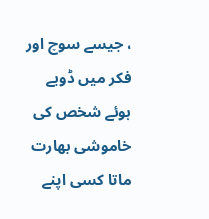، جیسے سوچ اور فکر میں ڈوبے ہوئے شخص کی خاموشی بھارت ماتا کسی اپنے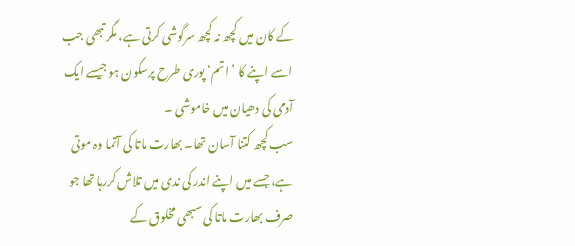کے کان میں کچھ نہ کچھ سرگوشی کرتی ہے، مگر تبھی جب اسے اپنے کا ’ اتم‘ پوری طرح پرسکون ہو جیسے ایک آدمی کی دھیان میں خاموشی ۔
سب کچھ کتنا آسان تھا۔ بھارت ماتا کی آتما وہ موتی ہے، جسے میں اپنے اندر کی ندی میں تلاش کررہا تھا جو صرف بھارت ماتا کی سبھی مخلوق کے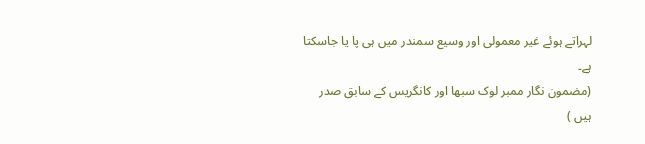لہراتے ہوئے غیر معمولی اور وسیع سمندر میں ہی پا یا جاسکتا ہے۔
(مضمون نگار ممبر لوک سبھا اور کانگریس کے سابق صدر ہیں )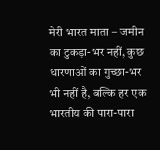मेरी भारत माता – जमीन का टुकड़ा-भर नहीं, कुछ धारणाओं का गुच्छा-भर भी नहीं है, बल्कि हर एक भारतीय की पारा-पारा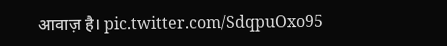आवाज़ है। pic.twitter.com/SdqpuOxo95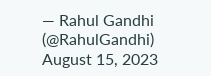— Rahul Gandhi (@RahulGandhi) August 15, 2023